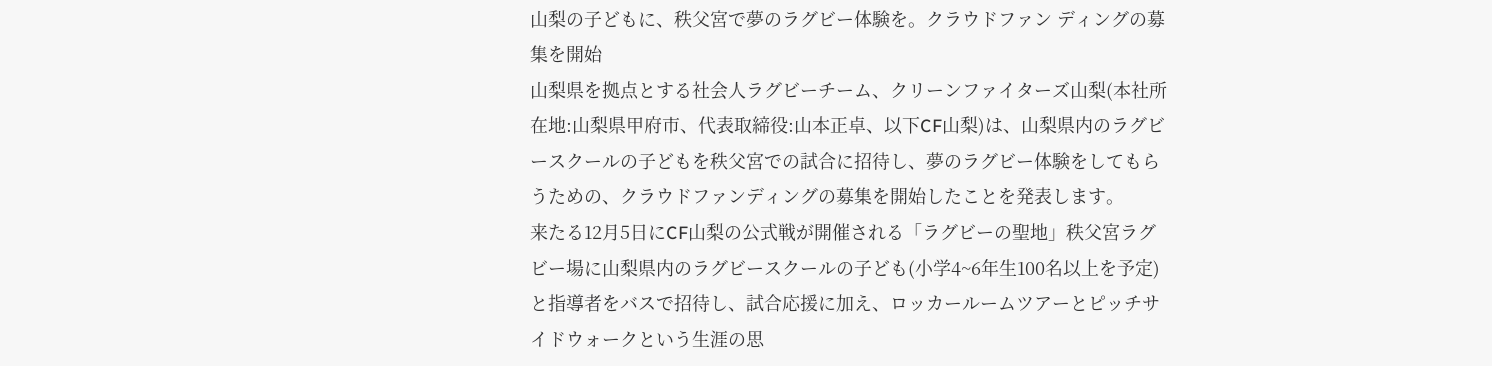山梨の子どもに、秩父宮で夢のラグビー体験を。クラウドファン ディングの募集を開始
山梨県を拠点とする社会人ラグビーチーム、クリーンファイターズ山梨(本社所在地:山梨県甲府市、代表取締役:山本正卓、以下CF山梨)は、山梨県内のラグビースクールの子どもを秩父宮での試合に招待し、夢のラグビー体験をしてもらうための、クラウドファンディングの募集を開始したことを発表します。
来たる12月5日にCF山梨の公式戦が開催される「ラグビーの聖地」秩父宮ラグビー場に山梨県内のラグビースクールの子ども(小学4~6年生100名以上を予定)と指導者をバスで招待し、試合応援に加え、ロッカールームツアーとピッチサイドウォークという生涯の思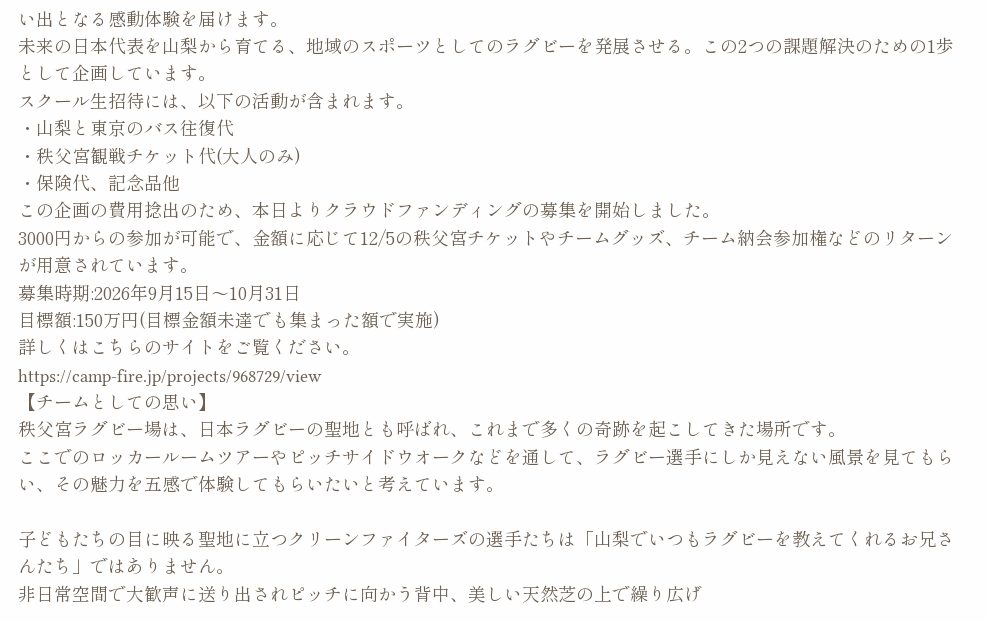い出となる感動体験を届けます。
未来の日本代表を山梨から育てる、地域のスポーツとしてのラグビーを発展させる。この2つの課題解決のための1歩として企画しています。
スクール生招待には、以下の活動が含まれます。
・山梨と東京のバス往復代
・秩父宮観戦チケット代(大人のみ)
・保険代、記念品他
この企画の費用捻出のため、本日よりクラウドファンディングの募集を開始しました。
3000円からの参加が可能で、金額に応じて12/5の秩父宮チケットやチームグッズ、チーム納会参加権などのリターンが用意されています。
募集時期:2026年9月15日〜10月31日
目標額:150万円(目標金額未達でも集まった額で実施)
詳しくはこちらのサイトをご覧ください。
https://camp-fire.jp/projects/968729/view
【チームとしての思い】
秩父宮ラグビー場は、日本ラグビーの聖地とも呼ばれ、これまで多くの奇跡を起こしてきた場所です。
ここでのロッカールームツアーやピッチサイドウオークなどを通して、ラグビー選手にしか見えない風景を見てもらい、その魅力を五感で体験してもらいたいと考えています。

子どもたちの目に映る聖地に立つクリーンファイターズの選手たちは「山梨でいつもラグビーを教えてくれるお兄さんたち」ではありません。
非日常空間で大歓声に送り出されピッチに向かう背中、美しい天然芝の上で繰り広げ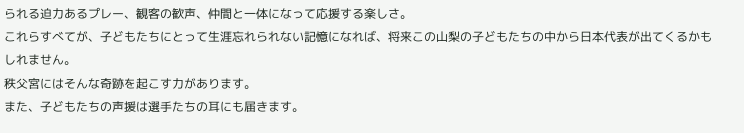られる迫力あるプレー、観客の歓声、仲間と一体になって応援する楽しさ。
これらすべてが、子どもたちにとって生涯忘れられない記憶になれば、将来この山梨の子どもたちの中から日本代表が出てくるかもしれません。
秩父宮にはそんな奇跡を起こす力があります。
また、子どもたちの声援は選手たちの耳にも届きます。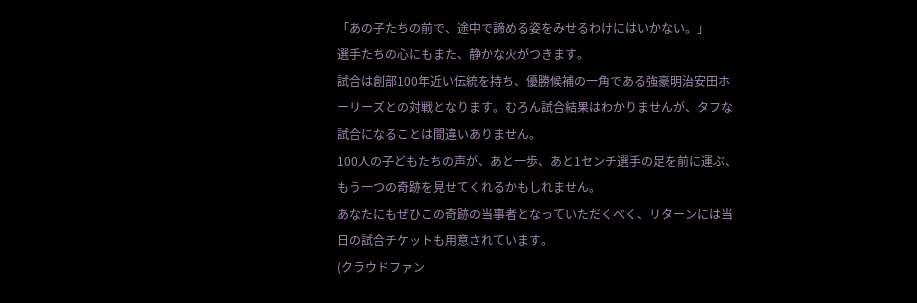「あの子たちの前で、途中で諦める姿をみせるわけにはいかない。」
選手たちの心にもまた、静かな火がつきます。
試合は創部100年近い伝統を持ち、優勝候補の一角である強豪明治安田ホーリーズとの対戦となります。むろん試合結果はわかりませんが、タフな試合になることは間違いありません。
100人の子どもたちの声が、あと一歩、あと1センチ選手の足を前に運ぶ、もう一つの奇跡を見せてくれるかもしれません。
あなたにもぜひこの奇跡の当事者となっていただくべく、リターンには当日の試合チケットも用意されています。
(クラウドファン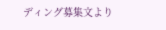ディング募集文より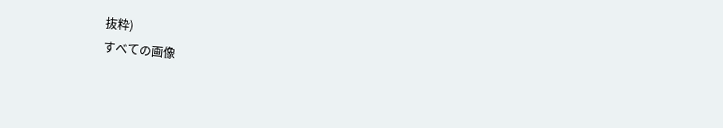抜粋)
すべての画像